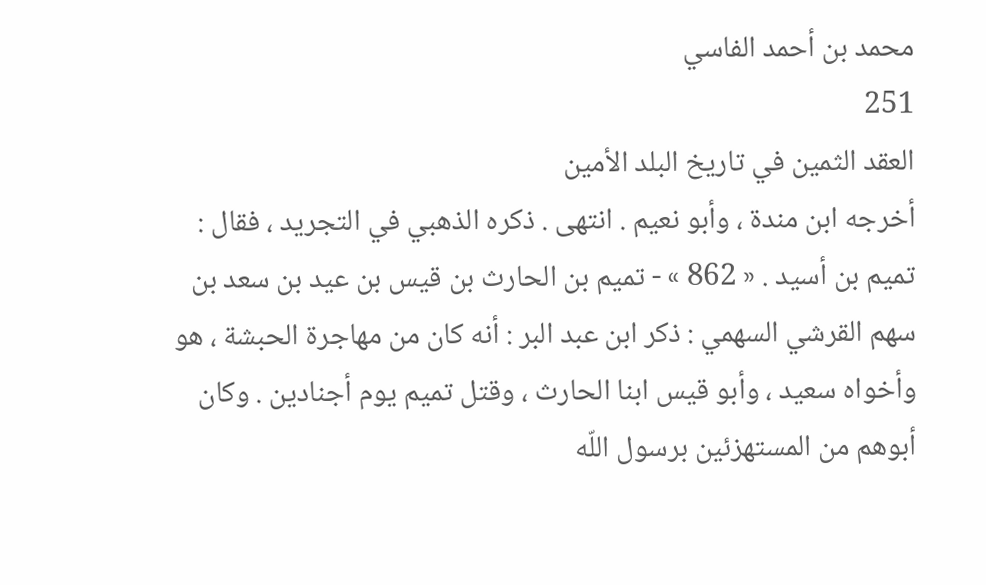محمد بن أحمد الفاسي
251
العقد الثمين في تاريخ البلد الأمين
أخرجه ابن مندة ، وأبو نعيم . انتهى . ذكره الذهبي في التجريد ، فقال : تميم بن أسيد . « 862 » - تميم بن الحارث بن قيس بن عيد بن سعد بن سهم القرشي السهمي : ذكر ابن عبد البر : أنه كان من مهاجرة الحبشة ، هو وأخواه سعيد ، وأبو قيس ابنا الحارث ، وقتل تميم يوم أجنادين . وكان أبوهم من المستهزئين برسول اللّه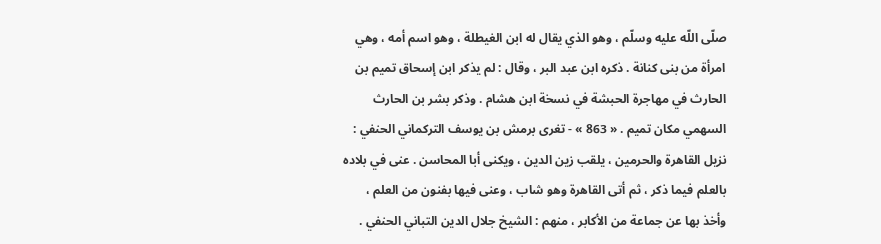صلّى اللّه عليه وسلّم ، وهو الذي يقال له ابن الغيطلة ، وهو اسم أمه ، وهي امرأة من بنى كنانة . ذكره ابن عبد البر ، وقال : لم يذكر ابن إسحاق تميم بن الحارث في مهاجرة الحبشة في نسخة ابن هشام . وذكر بشر بن الحارث السهمي مكان تميم . « 863 » - تغرى برمش بن يوسف التركماني الحنفي : نزيل القاهرة والحرمين ، يلقب زين الدين ، ويكنى أبا المحاسن . عنى في بلاده بالعلم فيما ذكر ، ثم أتى القاهرة وهو شاب ، وعنى فيها بفنون من العلم ، وأخذ بها عن جماعة من الأكابر ، منهم : الشيخ جلال الدين التباني الحنفي .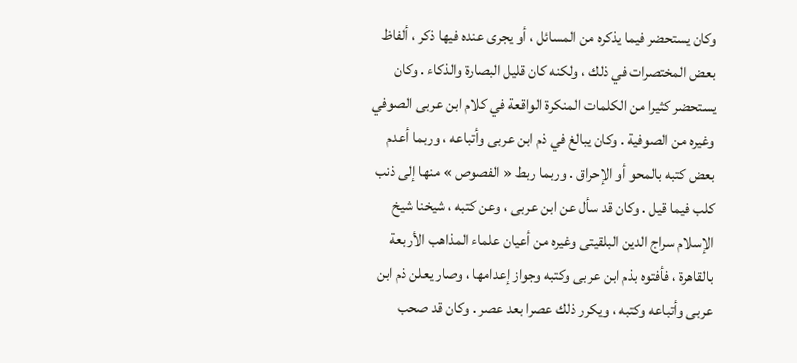وكان يستحضر فيما يذكره من المسائل ، أو يجرى عنده فيها ذكر ، ألفاظ بعض المختصرات في ذلك ، ولكنه كان قليل البصارة والذكاء . وكان يستحضر كثيرا من الكلمات المنكرة الواقعة في كلام ابن عربى الصوفي وغيره من الصوفية . وكان يبالغ في ذم ابن عربى وأتباعه ، وربما أعدم بعض كتبه بالمحو أو الإحراق . وربما ربط « الفصوص » منها إلى ذنب كلب فيما قيل . وكان قد سأل عن ابن عربى ، وعن كتبه ، شيخنا شيخ الإسلام سراج الدين البلقيتى وغيره من أعيان علماء المذاهب الأربعة بالقاهرة ، فأفتوه بذم ابن عربى وكتبه وجواز إعدامها ، وصار يعلن ذم ابن عربى وأتباعه وكتبه ، ويكرر ذلك عصرا بعد عصر . وكان قد صحب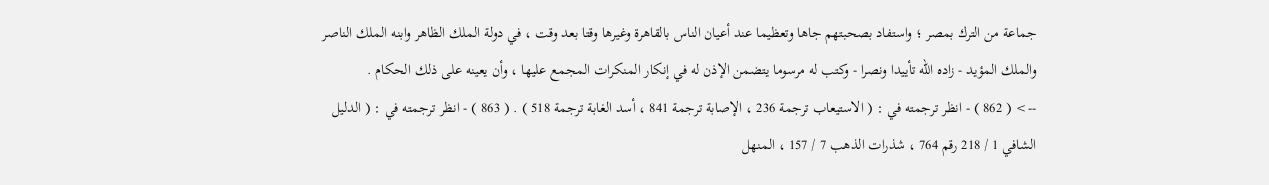جماعة من الترك بمصر ؛ واستفاد بصحبتهم جاها وتعظيما عند أعيان الناس بالقاهرة وغيرها وقتا بعد وقت ، في دولة الملك الظاهر وابنه الملك الناصر والملك المؤيد - زاده اللّه تأييدا ونصرا - وكتب له مرسوما يتضمن الإذن له في إنكار المنكرات المجمع عليها ، وأن يعينه على ذلك الحكام .
--> ( 862 ) - انظر ترجمته في : ( الاستيعاب ترجمة 236 ، الإصابة ترجمة 841 ، أسد الغابة ترجمة 518 ) . ( 863 ) - انظر ترجمته في : ( الدليل الشافي 1 / 218 رقم 764 ، شذرات الذهب 7 / 157 ، المنهل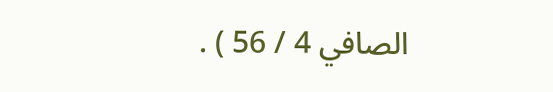الصافي 4 / 56 ) .